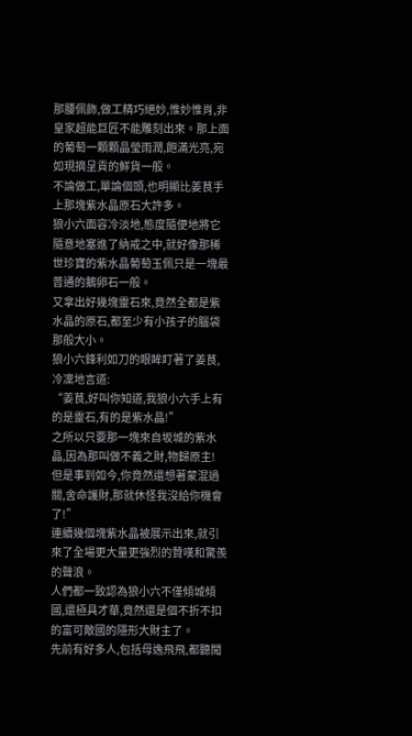那腰佩飾,做工精巧絕妙,惟妙惟肖,非皇家超能巨匠不能雕刻出來。那上面的葡萄一顆顆晶瑩雨潤,飽滿光亮,宛如現摘呈貢的鮮貨一般。
不論做工,單論個頭,也明顯比姜茛手上那塊紫水晶原石大許多。
狼小六面容冷淡地,態度隨便地將它隨意地塞進了納戒之中,就好像那稀世珍寶的紫水晶葡萄玉佩只是一塊最普通的鵝卵石一般。
又拿出好幾塊靈石來,竟然全都是紫水晶的原石,都至少有小孩子的腦袋那般大小。
狼小六鋒利如刀的眼眸盯著了姜茛,冷凜地言道:
“姜茛,好叫你知道,我狼小六手上有的是靈石,有的是紫水晶!”
之所以只要那一塊來自坂城的紫水晶,因為那叫做不義之財,物歸原主!
但是事到如今,你竟然還想著蒙混過關,舍命護財,那就休怪我沒給你機會了!”
連續幾個塊紫水晶被展示出來,就引來了全場更大量更強烈的贊嘆和驚羨的聲浪。
人們都一致認為狼小六不僅傾城傾國,還極具才華,竟然還是個不折不扣的富可敵國的隱形大財主了。
先前有好多人,包括母逸飛飛,都聽聞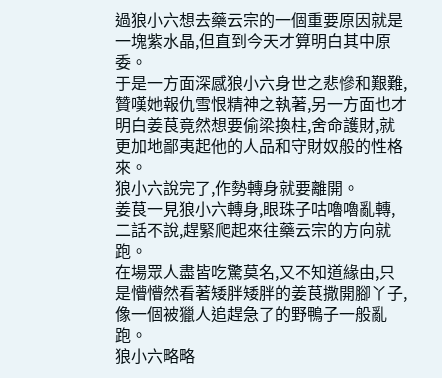過狼小六想去藥云宗的一個重要原因就是一塊紫水晶,但直到今天才算明白其中原委。
于是一方面深感狼小六身世之悲慘和艱難,贊嘆她報仇雪恨精神之執著,另一方面也才明白姜茛竟然想要偷梁換柱,舍命護財,就更加地鄙夷起他的人品和守財奴般的性格來。
狼小六說完了,作勢轉身就要離開。
姜茛一見狼小六轉身,眼珠子咕嚕嚕亂轉,二話不說,趕緊爬起來往藥云宗的方向就跑。
在場眾人盡皆吃驚莫名,又不知道緣由,只是懵懵然看著矮胖矮胖的姜茛撒開腳丫子,像一個被獵人追趕急了的野鴨子一般亂跑。
狼小六略略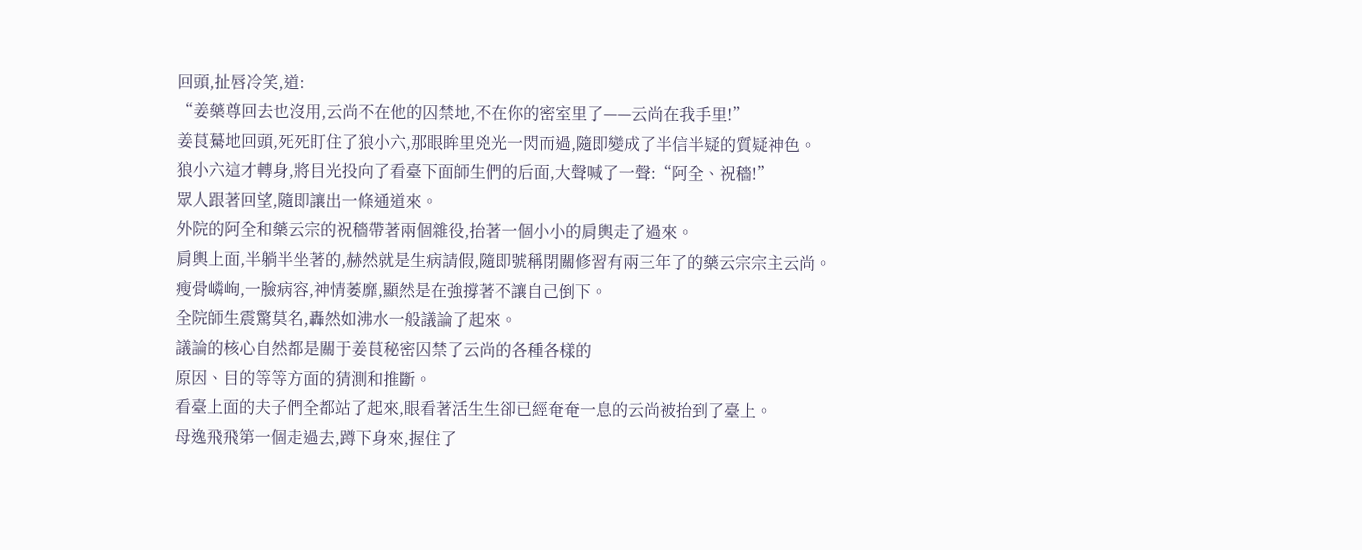回頭,扯唇冷笑,道:
“姜藥尊回去也沒用,云尚不在他的囚禁地,不在你的密室里了——云尚在我手里!”
姜茛驀地回頭,死死盯住了狼小六,那眼眸里兇光一閃而過,隨即變成了半信半疑的質疑神色。
狼小六這才轉身,將目光投向了看臺下面師生們的后面,大聲喊了一聲:“阿全、祝穡!”
眾人跟著回望,隨即讓出一條通道來。
外院的阿全和藥云宗的祝穡帶著兩個雜役,抬著一個小小的肩輿走了過來。
肩輿上面,半躺半坐著的,赫然就是生病請假,隨即號稱閉關修習有兩三年了的藥云宗宗主云尚。
瘦骨嶙峋,一臉病容,神情萎靡,顯然是在強撐著不讓自己倒下。
全院師生震驚莫名,轟然如沸水一般議論了起來。
議論的核心自然都是關于姜茛秘密囚禁了云尚的各種各樣的
原因、目的等等方面的猜測和推斷。
看臺上面的夫子們全都站了起來,眼看著活生生卻已經奄奄一息的云尚被抬到了臺上。
母逸飛飛第一個走過去,蹲下身來,握住了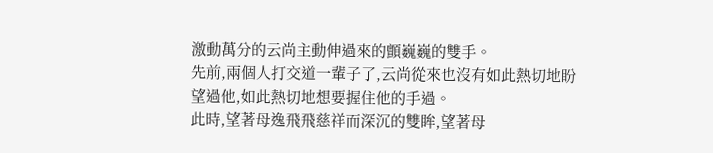激動萬分的云尚主動伸過來的顫巍巍的雙手。
先前,兩個人打交道一輩子了,云尚從來也沒有如此熱切地盼望過他,如此熱切地想要握住他的手過。
此時,望著母逸飛飛慈祥而深沉的雙眸,望著母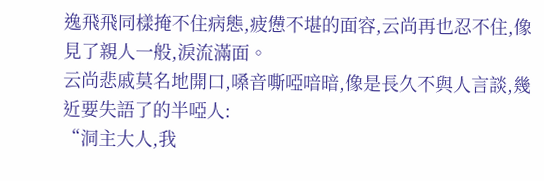逸飛飛同樣掩不住病態,疲憊不堪的面容,云尚再也忍不住,像見了親人一般,淚流滿面。
云尚悲戚莫名地開口,嗓音嘶啞喑暗,像是長久不與人言談,幾近要失語了的半啞人:
“洞主大人,我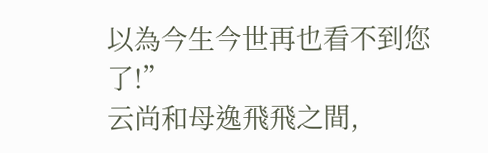以為今生今世再也看不到您了!”
云尚和母逸飛飛之間,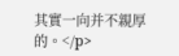其實一向并不親厚的。</p>